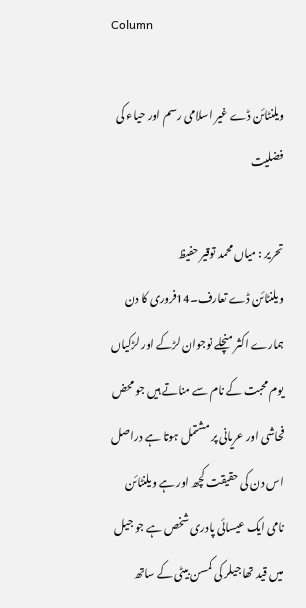Column

ویلنٹائن ڈے غیر اسلامی رسم اور حیاء کی فضلیت

تحریر : میاں محمد توقیر حفیظ
ویلنٹائن ڈے تعارف۔14فروری کا دن ہمارے اکثر منچلے نوجوان لڑکے اور لڑکیاں یوم محبت کے نام سے مناتے ہیں جو محض فحاشی اور عریانی پر مشتمل ہوتا ہے دراصل اس دن کی حقیقت کچھ اور ہے ویلنٹائن نامی ایک عیسائی پادری شخص ہے جو جیل میں قید تھا جیلر کی کمسن بیٹی کے ساتھ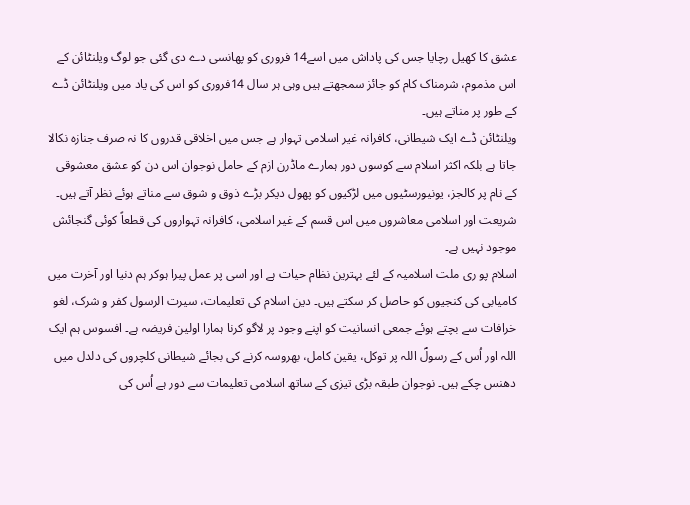عشق کا کھیل رچایا جس کی پاداش میں اسے14 فروری کو پھانسی دے دی گئی جو لوگ ویلنٹائن کے اس مذموم، شرمناک کام کو جائز سمجھتے ہیں وہی ہر سال 14فروری کو اس کی یاد میں ویلنٹائن ڈے کے طور پر مناتے ہیں۔
ویلنٹائن ڈے ایک شیطانی، کافرانہ غیر اسلامی تہوار ہے جس میں اخلاقی قدروں کا نہ صرف جنازہ نکالا جاتا ہے بلکہ اکثر اسلام سے کوسوں دور ہمارے ماڈرن ازم کے حامل نوجوان اس دن کو عشق معشوقی کے نام پر کالجز، یونیورسٹیوں میں لڑکیوں کو پھول دیکر بڑے ذوق و شوق سے مناتے ہوئے نظر آتے ہیں۔ شریعت اور اسلامی معاشروں میں اس قسم کے غیر اسلامی، کافرانہ تہواروں کی قطعاً کوئی گنجائش موجود نہیں ہے۔
اسلام پو ری ملت اسلامیہ کے لئے بہترین نظام حیات ہے اور اسی پر عمل پیرا ہوکر ہم دنیا اور آخرت میں کامیابی کی کنجیوں کو حاصل کر سکتے ہیں۔ دین اسلام کی تعلیمات، سیرت الرسول کفر و شرک، لغو خرافات سے بچتے ہوئے جمعی انسانیت کو اپنے وجود پر لاگو کرنا ہمارا اولین فریضہ ہے۔ افسوس ہم ایک اللہ اور اُس کے رسولؐ اللہ پر توکل، یقین کامل، بھروسہ کرنے کی بجائے شیطانی کلچروں کی دلدل میں دھنس چکے ہیں۔ نوجوان طبقہ بڑی تیزی کے ساتھ اسلامی تعلیمات سے دور ہے اُس کی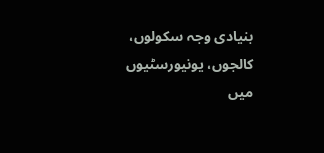بنیادی وجہ سکولوں، کالجوں، یونیورسٹیوں میں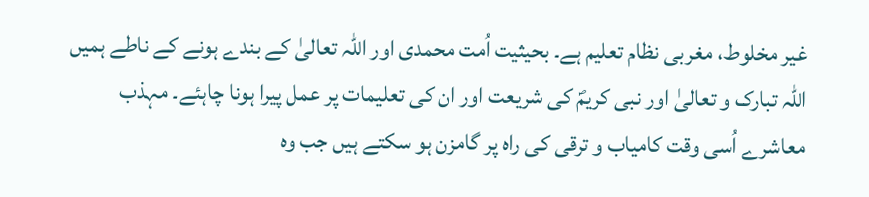غیر مخلوط، مغربی نظام تعلیم ہے۔ بحیثیت اُمت محمدی اور اللہ تعالیٰ کے بندے ہونے کے ناطے ہمیں اللہ تبارک و تعالیٰ اور نبی کریمؐ کی شریعت اور ان کی تعلیمات پر عمل پیرا ہونا چاہئے۔ مہذب معاشرے اُسی وقت کامیاب و ترقی کی راہ پر گامزن ہو سکتے ہیں جب وہ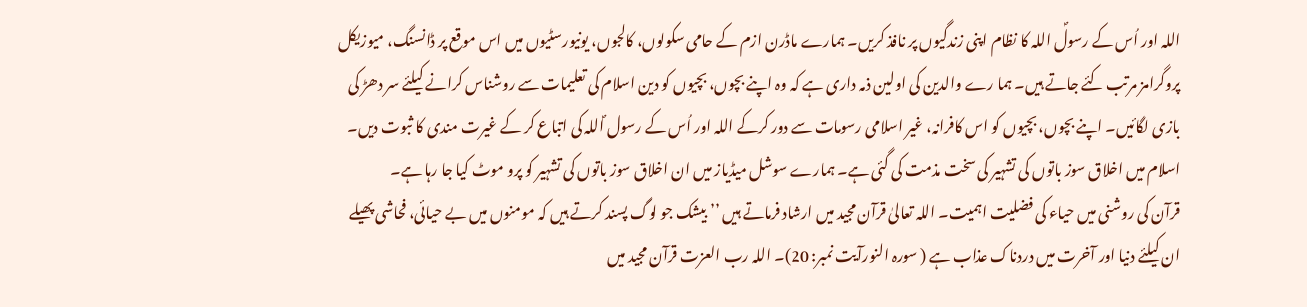اللہ اور اُس کے رسولؐ اللہ کا نظام اپنی زندگیوں پر نافذ کریں۔ ہمارے ماڈرن ازم کے حامی سکولوں، کالجوں، یونیورسٹیوں میں اس موقع پر ڈانسنگ، میوزیکل پروگرامز مرتب کئے جاتے ہیں۔ ہما رے والدین کی اولین ذمہ داری ہے کہ وہ اپنے بچوں، بچیوں کو دین اسلام کی تعلیمات سے روشناس کرانے کیلئے سر دھڑ کی بازی لگائیں۔ اپنے بچوں، بچیوں کو اس کافرانہ، غیر اسلامی رسومات سے دور کرکے اللہ اور اُس کے رسول ؐاللہ کی اتباع کر کے غیرت مندی کا ثبوت دیں۔ اسلام میں اخلاق سوز باتوں کی تشہیر کی سخت مذمت کی گئی ہے۔ ہمارے سوشل میڈیاز میں ان اخلاق سوز باتوں کی تشہیر کو پرو موٹ کیا جا رہا ہے۔
قرآن کی روشنی میں حیاء کی فضلیت اہمیت۔ اللہ تعالیٰ قرآن مجید میں ارشاد فرماتے ہیں ’’ بیشک جو لوگ پسند کرتے ہیں کہ مومنوں میں بے حیائی، فحاشی پھیلے ان کیلئے دنیا اور آخرت میں دردناک عذاب ہے ( سورہ النورآیت نمبر: 20)۔ اللہ رب العزت قرآن مجید میں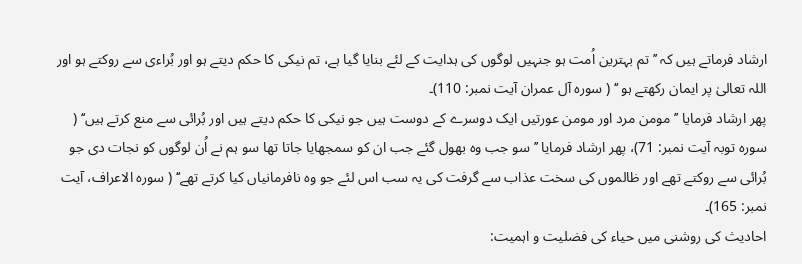ارشاد فرماتے ہیں کہ ’’ تم بہترین اُمت ہو جنہیں لوگوں کی ہدایت کے لئے بنایا گیا ہے، تم نیکی کا حکم دیتے ہو اور بُراءی سے روکتے ہو اور اللہ تعالیٰ پر ایمان رکھتے ہو ‘‘ ( سورہ آل عمران آیت نمبر: 110)۔
پھر ارشاد فرمایا ’’ مومن مرد اور مومن عورتیں ایک دوسرے کے دوست ہیں جو نیکی کا حکم دیتے ہیں اور بُرائی سے منع کرتے ہیں‘‘ ( سورہ توبہ آیت نمبر: 71)، پھر ارشاد فرمایا ’’ سو جب وہ بھول گئے جب ان کو سمجھایا جاتا تھا سو ہم نے اُن لوگوں کو نجات دی جو بُرائی سے روکتے تھے اور ظالموں کی سخت عذاب سے گرفت کی یہ سب اس لئے جو وہ نافرمانیاں کیا کرتے تھے‘‘ ( سورہ الاعراف، آیت نمبر: 165)۔
احادیث کی روشنی میں حیاء کی فضلیت و اہمیت: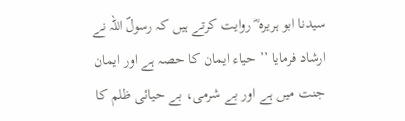سیدنا ابو ہریرہ ؓ روایت کرتے ہیں کہ رسولؐ اللہ نے ارشاد فرمایا ’’ حیاء ایمان کا حصہ ہے اور ایمان جنت میں ہے اور بے شرمی، بے حیائی ظلم کا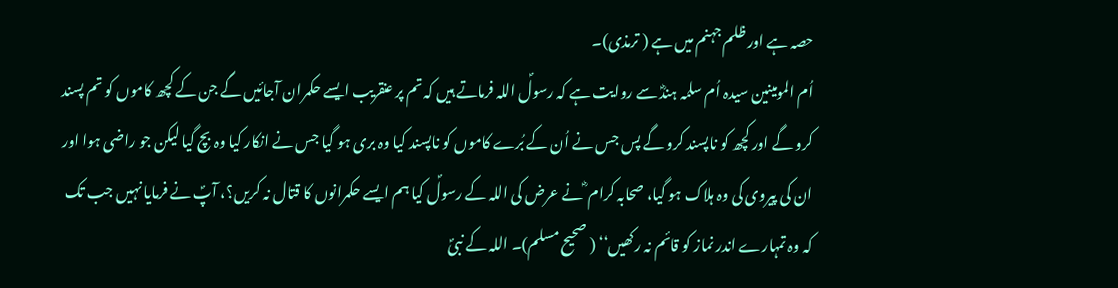حصہ ہے اور ظلم جہنم میں ہے ( ترمذی)۔
اُم المومینین سیدہ اُم سلمہ ہندؓ سے روایت ہے کہ رسولؐ اللہ فرماتے ہیں کہ تم پر عنقریب ایسے حکمران آجائیں گے جن کے کچھ کاموں کو تم پسند کرو گے اور کچھ کو ناپسند کرو گے پس جس نے اُن کے بُرے کاموں کو ناپسند کیا وہ بری ہو گیا جس نے انکار کیا وہ بچ گیا لیکن جو راضی ہوا اور ان کی پیروی کی وہ ہلاک ہو گیا، صحابہ کرام ؓ نے عرض کی اللہ کے رسولؐ کیا ہم ایسے حکمرانوں کا قتال نہ کریں؟، آپؐ نے فرمایا نہیں جب تک کہ وہ تمہارے اندر نماز کو قائم نہ رکھیں‘‘ ( صحیح مسلم)۔ اللہ کے نبیؐ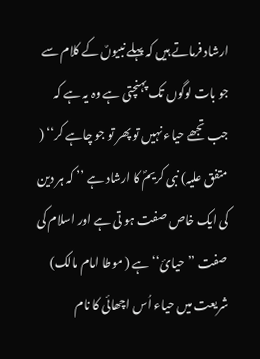ارشاد فرماتے ہیں کہ پہلے نبیوںٌ کے کلام سے جو بات لوگوں تک پہنچتی ہے وہ یہ ہے کہ جب تجھے حیاء نہیں تو پھر تو جو چاہے کر‘‘ ( متفق علیہ) نبی کریمؐ کا ارشاد ہے ’’ کہ ہر دین کی ایک خاص صفت ہو تی ہے اور اسلام کی صفت ’’ حیائ‘‘ ہے ( موطا امام مالک) شریعت میں حیاء اُس اچھائی کا نام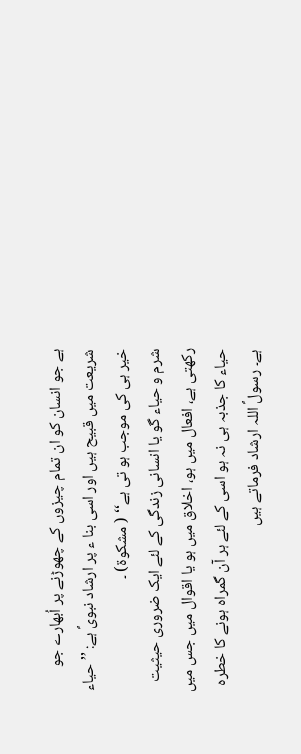ہے جو انسان کو ان تمام چیزوں کے چھوڑنے پر اُبھارے جو شریعت میں قبیح ہیں اور اسی بنا ء پر ارشاد نبویؐ ہے: ’’ حیاء خیر ہی کی موجب ہو تی ہے‘‘ ( مشکوۃ) ۔
شرم و حیاء گو یا انسانی زندگی کے لئے ایک ضروری حیثیت رکھتی ہے، افعال میں ہو، اخلاق میں ہو یا اقوال میں جس میں حیاء کا جذبہ ہی نہ ہو اسی کے لئے ہر آن گمراہ ہونے کا خطرہ ہے۔ رسولؐ اللہ ارشاد فرماتے ہیں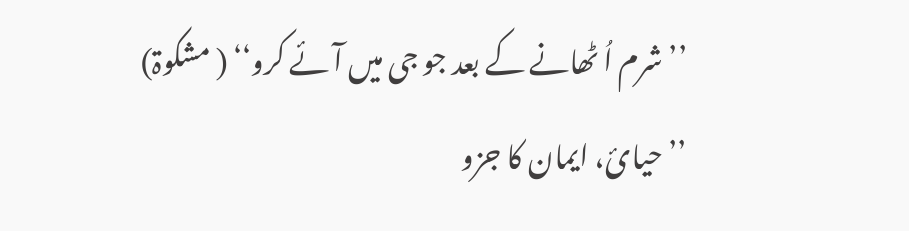’’ شرم اُ ٹھانے کے بعد جو جی میں آئے کرو‘‘ ( مشکوۃ) ’’ حیائ، ایمان کا جزو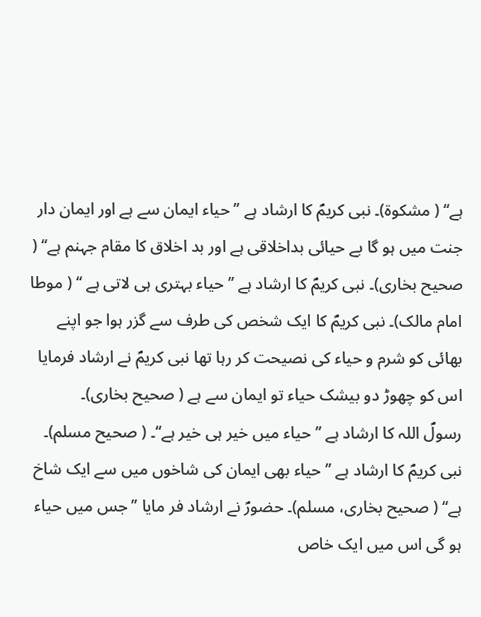ہے‘‘ ( مشکوۃ)۔ نبی کریمؐ کا ارشاد ہے ’’ حیاء ایمان سے ہے اور ایمان دار جنت میں ہو گا بے حیائی بداخلاقی ہے اور بد اخلاق کا مقام جہنم ہے‘‘ ( صحیح بخاری)۔ نبی کریمؐ کا ارشاد ہے ’’ حیاء بہتری ہی لاتی ہے ‘‘ ( موطا امام مالک)۔ نبی کریمؐ کا ایک شخص کی طرف سے گزر ہوا جو اپنے بھائی کو شرم و حیاء کی نصیحت کر رہا تھا نبی کریمؐ نے ارشاد فرمایا اس کو چھوڑ دو بیشک حیاء تو ایمان سے ہے ( صحیح بخاری)۔
رسولؐ اللہ کا ارشاد ہے ’’ حیاء میں خیر ہی خیر ہے‘‘۔ ( صحیح مسلم)۔ نبی کریمؐ کا ارشاد ہے ’’ حیاء بھی ایمان کی شاخوں میں سے ایک شاخ ہے‘‘ ( صحیح بخاری، مسلم)۔ حضورؐ نے ارشاد فر مایا ’’ جس میں حیاء ہو گی اس میں ایک خاص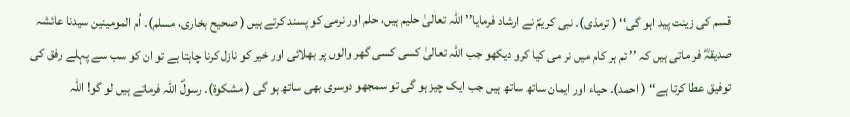قسم کی زینت پید اہو گی‘‘ ( ترمذی)۔ نبی کریمؐ نے ارشاد فرمایا’’ اللہ تعالیٰ حلیم ہیں، حلم اور نرمی کو پسند کرتے ہیں ( صحیح بخاری، مسلم)۔ اُم المومینین سیدنا عائشہ صدیقہؓ فر ماتی ہیں کہ ’’ تم ہر کام میں نر می کیا کرو دیکھو جب اللہ تعالیٰ کسی کسی گھر والوں پر بھلائی اور خیر کو نازل کرنا چاہتا ہے تو ان کو سب سے پہلے رفق کی توفیق عطا کرتا ہے‘‘ ( احمد)۔ حیاء اور ایمان ساتھ ساتھ ہیں جب ایک چیز ہو گی تو سمجھو دوسری بھی ساتھ ہو گی ( مشکوۃ)۔ رسولؐ اللہ فرماتے ہیں لو گو! اللہ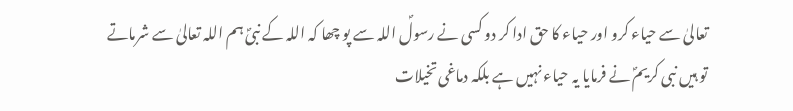تعالیٰ سے حیاء کرو اور حیاء کا حق ادا کر دو کسی نے رسولؐ اللہ سے پو چھا کہ اللہ کے نبیؐ ہم اللہ تعالیٰ سے شرماتے تو ہیں نبی کریمؐ نے فرمایا یہ حیاء نہیں ہے بلکہ دماغی تخیلات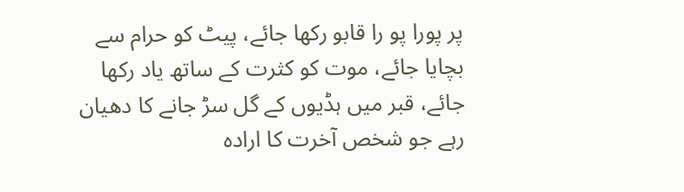پر پورا پو را قابو رکھا جائے، پیٹ کو حرام سے بچایا جائے، موت کو کثرت کے ساتھ یاد رکھا جائے، قبر میں ہڈیوں کے گل سڑ جانے کا دھیان رہے جو شخص آخرت کا ارادہ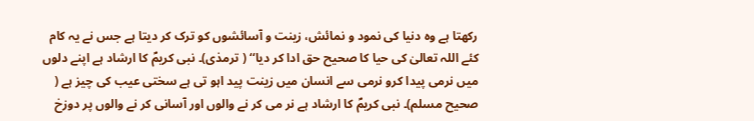رکھتا ہے وہ دنیا کی نمود و نمائش، زینت و آسائشوں کو ترک کر دیتا ہے جس نے یہ کام کئے اللہ تعالیٰ کی حیا کا صحیح حق ادا کر دیا‘‘ ( ترمذی)۔ نبی کریمؐ کا ارشاد ہے اپنے دلوں میں نرمی پیدا کرو نرمی سے انسان میں زینت پید اہو تی ہے سختی عیب کی چیز ہے ( صحیح مسلم)۔ نبی کریمؐ کا ارشاد ہے نر می کر نے والوں اور آسانی کر نے والوں پر دوزخ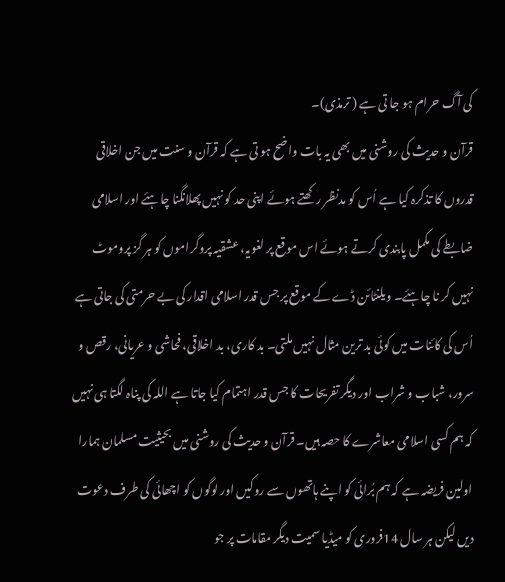کی آگ حرام ہو جا تی ہے ( ترمذی)۔
قرآن و حدیث کی روشنی میں بھی یہ بات واضح ہو تی ہے کہ قرآن و سنت میں جن اخلاقی قدروں کا تذکرہ کیا ہے اُس کو مدنظر رکھتے ہوئے اپنی حد کو نہیں پھلانگنا چاہئے اور اسلامی ضابطے کی مکمل پابندی کرتے ہوئے اس موقع پر لغویہ، عشقیہ پروگراموں کو ہر گز پروموٹ نہیں کر نا چاہئے۔ ویلنٹائن ڈے کے موقع پر جس قدر اسلامی اقدار کی بے حرمتی کی جاتی ہے اُس کی کائنات میں کوئی بد ترین مثال نہیں ملتی۔ بد کاری، بد اخلاقی، فحاشی و عریانی، رقص و سرور، شباب و شراب اور دیگر تفریحات کا جس قدر اہتمام کیا جاتا ہے اللہ کی پناہ لگتا ہی نہیں کہ ہم کسی اسلامی معاشرے کا حصہ ہیں۔ قرآن و حدیث کی روشنی میں بحیثیت مسلمان ہمارا اولین فریضہ ہے کہ ہم بُرائی کو اپنے ہاتھوں سے روکیں اور لوگوں کو اچھائی کی طرف دعوت دیں لیکن ہر سال 14فروری کو میڈیا سمیت دیگر مقامات پر جو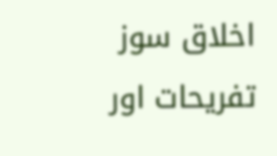اخلاق سوز تفریحات اور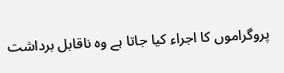پروگراموں کا اجراء کیا جاتا ہے وہ ناقابل برداشت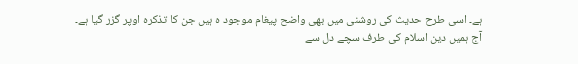ہے۔ اسی طرح حدیث کی روشنی میں بھی واضح پیغام موجود ہ ہیں جن کا تذکرہ اوپر گزر گیا ہے۔
آج ہمیں دین اسلام کی طرف سچے دل سے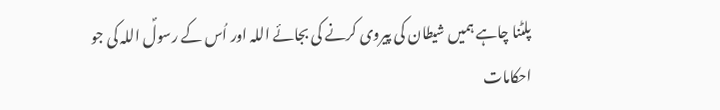پلٹنا چاہے ہمیں شیطان کی پیروی کرنے کی بجائے اللہ اور اُس کے رسولؐ اللہ کی جو احکامات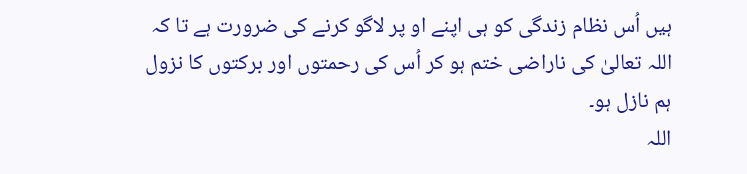ہیں اُس نظام زندگی کو ہی اپنے او پر لاگو کرنے کی ضرورت ہے تا کہ اللہ تعالیٰ کی ناراضی ختم ہو کر اُس کی رحمتوں اور برکتوں کا نزول ہم نازل ہو۔
اللہ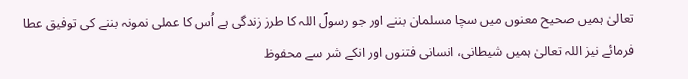تعالیٰ ہمیں صحیح معنوں میں سچا مسلمان بننے اور جو رسولؐ اللہ کا طرز زندگی ہے اُس کا عملی نمونہ بننے کی توفیق عطا فرمائے نیز اللہ تعالیٰ ہمیں شیطانی، انسانی فتنوں اور انکے شر سے محفوظ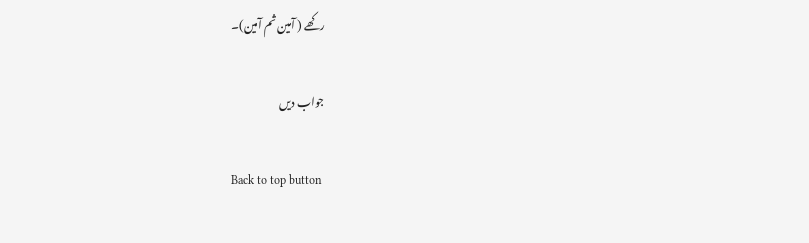رکھے ( آمین ثم آمین)۔

جواب دیں

Back to top button